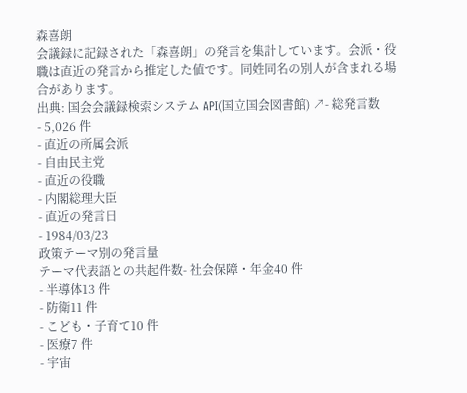森喜朗
会議録に記録された「森喜朗」の発言を集計しています。会派・役職は直近の発言から推定した値です。同姓同名の別人が含まれる場合があります。
出典: 国会会議録検索システム API(国立国会図書館) ↗- 総発言数
- 5,026 件
- 直近の所属会派
- 自由民主党
- 直近の役職
- 内閣総理大臣
- 直近の発言日
- 1984/03/23
政策テーマ別の発言量
テーマ代表語との共起件数- 社会保障・年金40 件
- 半導体13 件
- 防衛11 件
- こども・子育て10 件
- 医療7 件
- 宇宙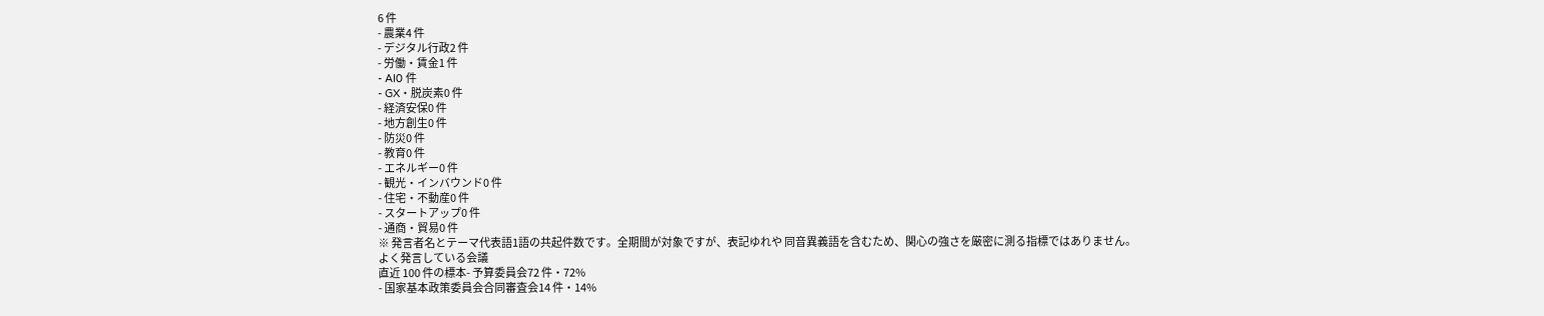6 件
- 農業4 件
- デジタル行政2 件
- 労働・賃金1 件
- AI0 件
- GX・脱炭素0 件
- 経済安保0 件
- 地方創生0 件
- 防災0 件
- 教育0 件
- エネルギー0 件
- 観光・インバウンド0 件
- 住宅・不動産0 件
- スタートアップ0 件
- 通商・貿易0 件
※ 発言者名とテーマ代表語1語の共起件数です。全期間が対象ですが、表記ゆれや 同音異義語を含むため、関心の強さを厳密に測る指標ではありません。
よく発言している会議
直近 100 件の標本- 予算委員会72 件・72%
- 国家基本政策委員会合同審査会14 件・14%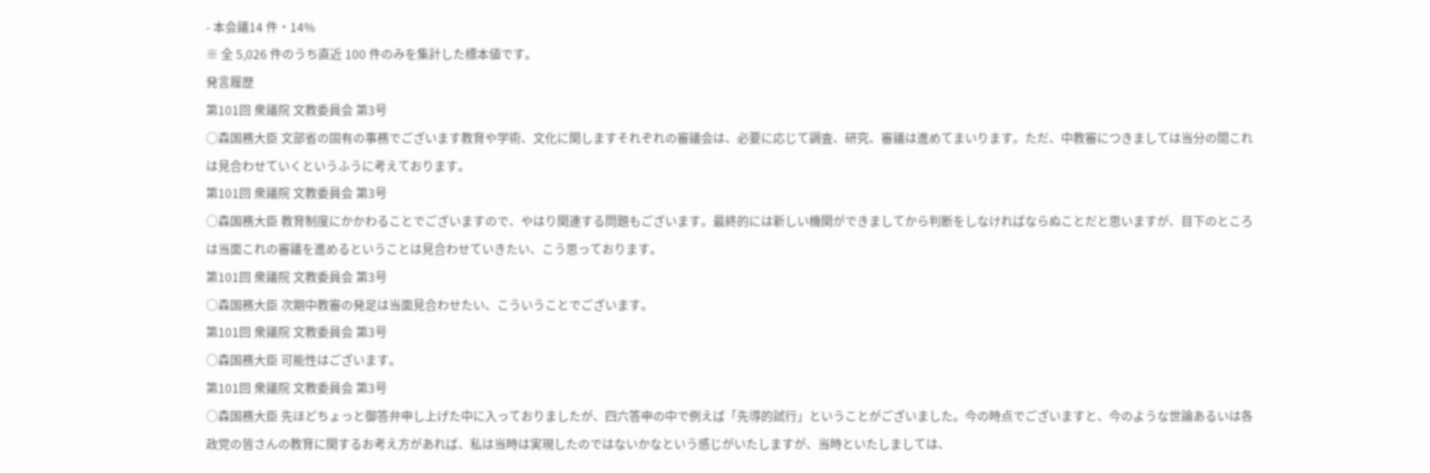- 本会議14 件・14%
※ 全 5,026 件のうち直近 100 件のみを集計した標本値です。
発言履歴
第101回 衆議院 文教委員会 第3号
○森国務大臣 文部省の固有の事務でございます教育や学術、文化に関しますそれぞれの審議会は、必要に応じて調査、研究、審議は進めてまいります。ただ、中教審につきましては当分の間これは見合わせていくというふうに考えております。
第101回 衆議院 文教委員会 第3号
○森国務大臣 教育制度にかかわることでございますので、やはり関連する問題もございます。最終的には新しい機関ができましてから判断をしなければならぬことだと思いますが、目下のところは当面これの審議を進めるということは見合わせていきたい、こう思っております。
第101回 衆議院 文教委員会 第3号
○森国務大臣 次期中教審の発足は当面見合わせたい、こういうことでございます。
第101回 衆議院 文教委員会 第3号
○森国務大臣 可能性はございます。
第101回 衆議院 文教委員会 第3号
○森国務大臣 先ほどちょっと御答弁申し上げた中に入っておりましたが、四六答申の中で例えば「先導的試行」ということがございました。今の時点でございますと、今のような世論あるいは各政党の皆さんの教育に関するお考え方があれば、私は当時は実現したのではないかなという感じがいたしますが、当時といたしましては、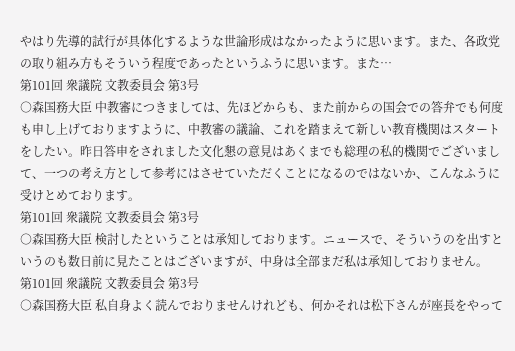やはり先導的試行が具体化するような世論形成はなかったように思います。また、各政党の取り組み方もそういう程度であったというふうに思います。また…
第101回 衆議院 文教委員会 第3号
○森国務大臣 中教審につきましては、先ほどからも、また前からの国会での答弁でも何度も申し上げておりますように、中教審の議論、これを踏まえて新しい教育機関はスタートをしたい。昨日答申をされました文化懇の意見はあくまでも総理の私的機関でございまして、一つの考え方として参考にはさせていただくことになるのではないか、こんなふうに受けとめております。
第101回 衆議院 文教委員会 第3号
○森国務大臣 検討したということは承知しております。ニュースで、そういうのを出すというのも数日前に見たことはございますが、中身は全部まだ私は承知しておりません。
第101回 衆議院 文教委員会 第3号
○森国務大臣 私自身よく読んでおりませんけれども、何かそれは松下さんが座長をやって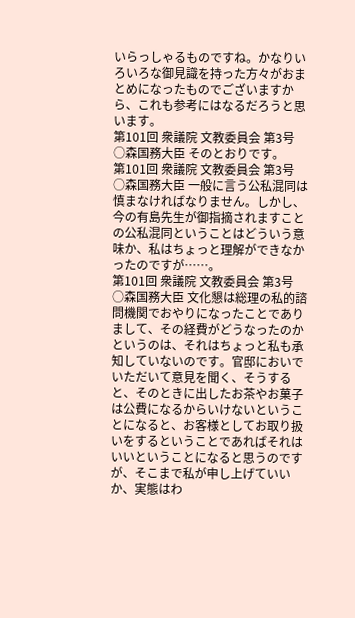いらっしゃるものですね。かなりいろいろな御見識を持った方々がおまとめになったものでございますから、これも参考にはなるだろうと思います。
第101回 衆議院 文教委員会 第3号
○森国務大臣 そのとおりです。
第101回 衆議院 文教委員会 第3号
○森国務大臣 一般に言う公私混同は慎まなければなりません。しかし、今の有島先生が御指摘されますことの公私混同ということはどういう意味か、私はちょっと理解ができなかったのですが……。
第101回 衆議院 文教委員会 第3号
○森国務大臣 文化懇は総理の私的諮問機関でおやりになったことでありまして、その経費がどうなったのかというのは、それはちょっと私も承知していないのです。官邸においでいただいて意見を聞く、そうすると、そのときに出したお茶やお菓子は公費になるからいけないということになると、お客様としてお取り扱いをするということであればそれはいいということになると思うのですが、そこまで私が申し上げていいか、実態はわ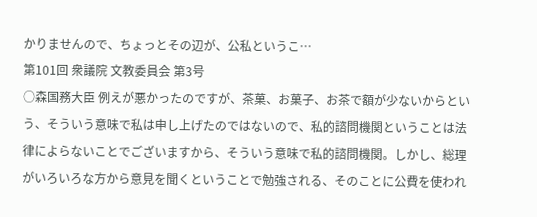かりませんので、ちょっとその辺が、公私というこ…
第101回 衆議院 文教委員会 第3号
○森国務大臣 例えが悪かったのですが、茶菓、お菓子、お茶で額が少ないからという、そういう意味で私は申し上げたのではないので、私的諮問機関ということは法律によらないことでございますから、そういう意味で私的諮問機関。しかし、総理がいろいろな方から意見を聞くということで勉強される、そのことに公費を使われ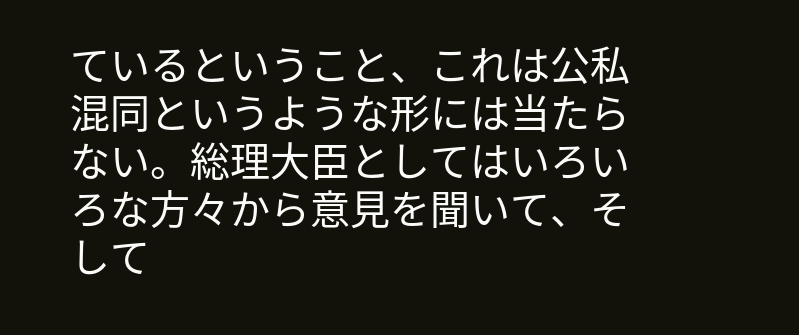ているということ、これは公私混同というような形には当たらない。総理大臣としてはいろいろな方々から意見を聞いて、そして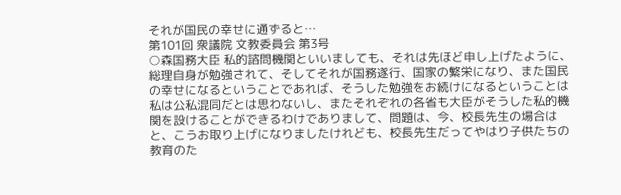それが国民の幸せに通ずると…
第101回 衆議院 文教委員会 第3号
○森国務大臣 私的諮問機関といいましても、それは先ほど申し上げたように、総理自身が勉強されて、そしてそれが国務遂行、国家の繁栄になり、また国民の幸せになるということであれば、そうした勉強をお続けになるということは私は公私混同だとは思わないし、またそれぞれの各省も大臣がそうした私的機関を設けることができるわけでありまして、問題は、今、校長先生の場合はと、こうお取り上げになりましたけれども、校長先生だってやはり子供たちの教育のた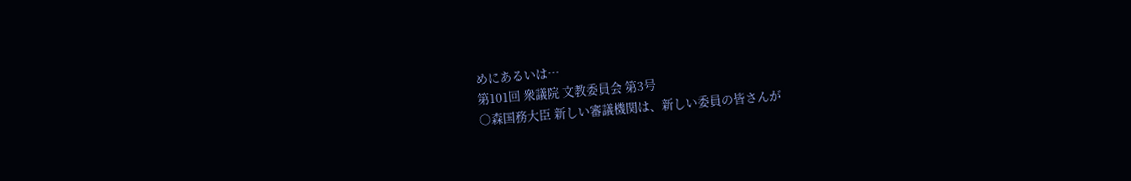めにあるいは…
第101回 衆議院 文教委員会 第3号
○森国務大臣 新しい審議機関は、新しい委員の皆さんが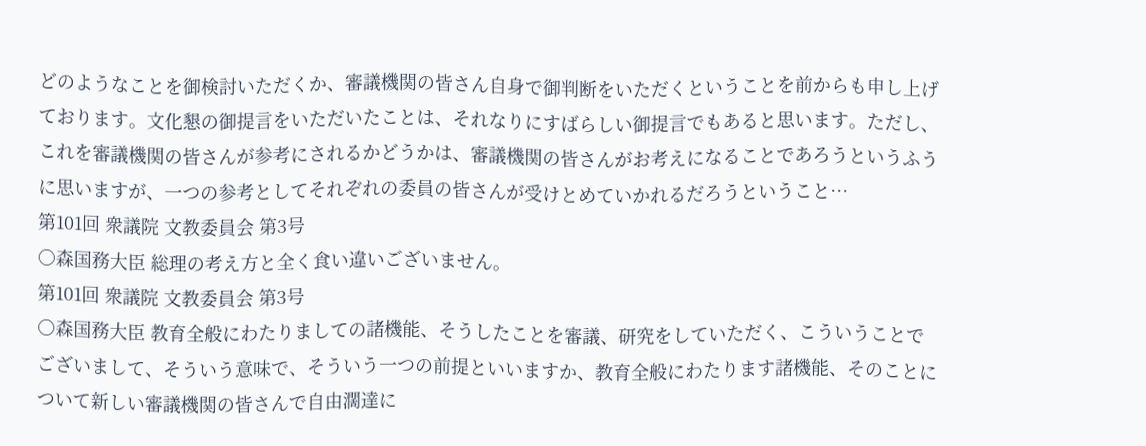どのようなことを御検討いただくか、審議機関の皆さん自身で御判断をいただくということを前からも申し上げております。文化懇の御提言をいただいたことは、それなりにすばらしい御提言でもあると思います。ただし、これを審議機関の皆さんが参考にされるかどうかは、審議機関の皆さんがお考えになることであろうというふうに思いますが、一つの参考としてそれぞれの委員の皆さんが受けとめていかれるだろうということ…
第101回 衆議院 文教委員会 第3号
○森国務大臣 総理の考え方と全く食い違いございません。
第101回 衆議院 文教委員会 第3号
○森国務大臣 教育全般にわたりましての諸機能、そうしたことを審議、研究をしていただく、こういうことでございまして、そういう意味で、そういう一つの前提といいますか、教育全般にわたります諸機能、そのことについて新しい審議機関の皆さんで自由濶達に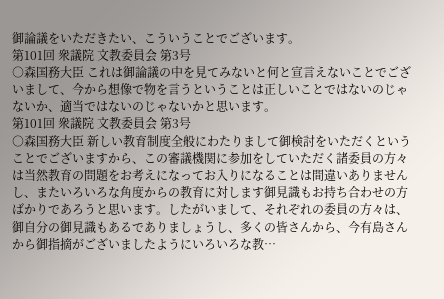御論議をいただきたい、こういうことでございます。
第101回 衆議院 文教委員会 第3号
○森国務大臣 これは御論議の中を見てみないと何と宣言えないことでございまして、今から想像で物を言うということは正しいことではないのじゃないか、適当ではないのじゃないかと思います。
第101回 衆議院 文教委員会 第3号
○森国務大臣 新しい教育制度全般にわたりまして御検討をいただくということでございますから、この審議機関に参加をしていただく諸委員の方々は当然教育の問題をお考えになってお入りになることは間違いありませんし、またいろいろな角度からの教育に対します御見識もお持ち合わせの方ばかりであろうと思います。したがいまして、それぞれの委員の方々は、御自分の御見識もあるでありましょうし、多くの皆さんから、今有島さんから御指摘がございましたようにいろいろな教…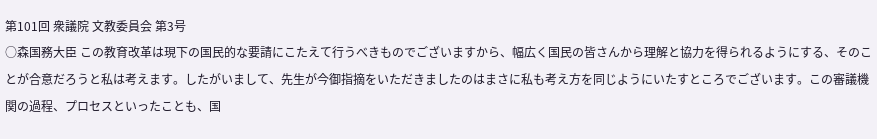第101回 衆議院 文教委員会 第3号
○森国務大臣 この教育改革は現下の国民的な要請にこたえて行うべきものでございますから、幅広く国民の皆さんから理解と協力を得られるようにする、そのことが合意だろうと私は考えます。したがいまして、先生が今御指摘をいただきましたのはまさに私も考え方を同じようにいたすところでございます。この審議機関の過程、プロセスといったことも、国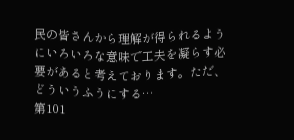民の皆さんから理解が得られるようにいろいろな意味で工夫を凝らす必要があると考えております。ただ、どういうふうにする…
第101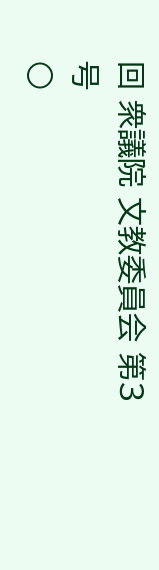回 衆議院 文教委員会 第3号
○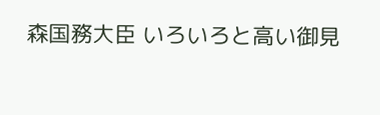森国務大臣 いろいろと高い御見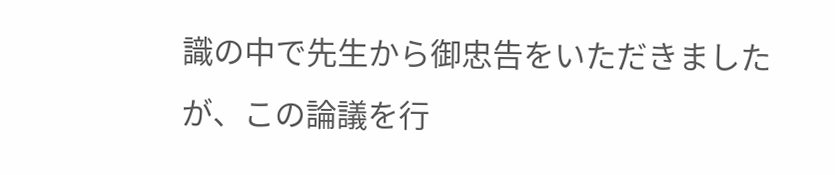識の中で先生から御忠告をいただきましたが、この論議を行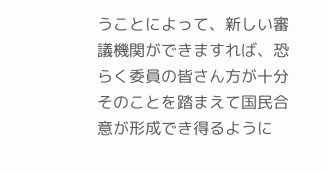うことによって、新しい審議機関ができますれば、恐らく委員の皆さん方が十分そのことを踏まえて国民合意が形成でき得るように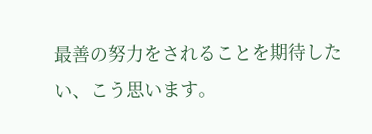最善の努力をされることを期待したい、こう思います。